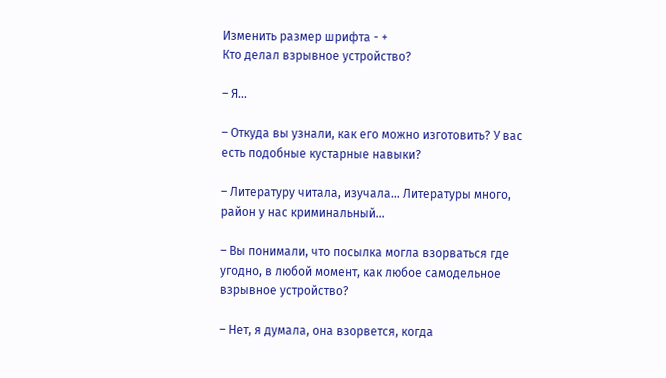Изменить размер шрифта - +
Кто делал взрывное устройство?

– Я…

– Откуда вы узнали, как его можно изготовить? У вас есть подобные кустарные навыки?

– Литературу читала, изучала… Литературы много, район у нас криминальный…

– Вы понимали, что посылка могла взорваться где угодно, в любой момент, как любое самодельное взрывное устройство?

– Нет, я думала, она взорвется, когда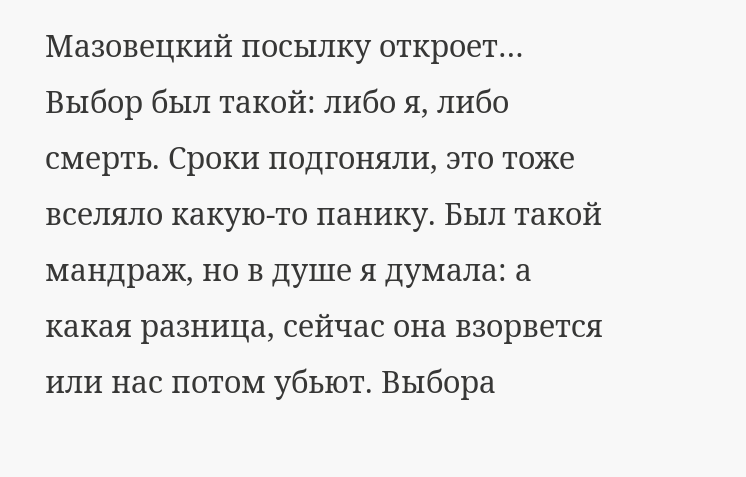Мазовецкий посылку откроет… Выбор был такой: либо я, либо смерть. Сроки подгоняли, это тоже вселяло какую-то панику. Был такой мандраж, но в душе я думала: а какая разница, сейчас она взорвется или нас потом убьют. Выбора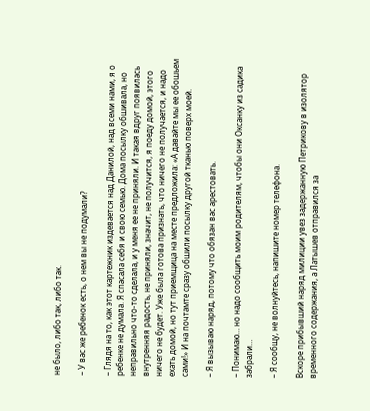не было, либо так, либо так.

– У вас же ребенок есть, о нем вы не подумали?

– Глядя на то, как этот картежник издевается над Данилой, над всеми нами, я о ребенке не думала. Я спасала себя и свою семью. Дома посылку обшивала, но неправильно что-то сделала, и у меня ее не приняли. И такая вдруг появилась внутренняя радость, не приняли, значит, не получится, я поеду домой, этого ничего не будет. Уже была готова признать, что ничего не получается, и надо ехать домой, но тут приемщица на месте предложила: «А давайте мы ее обошьем сами!» И на почтамте сразу обшили посылку другой тканью поверх моей.

– Я вызываю наряд, потому что обязан вас арестовать.

– Понимаю… но надо сообщить моим родителям, чтобы они Оксанку из садика забрали…

– Я сообщу, не волнуйтесь, напишите номер телефона.

Вскоре прибывший наряд милиции увез задержанную Петрикову в изолятор временного содержания, а Латышев отправился за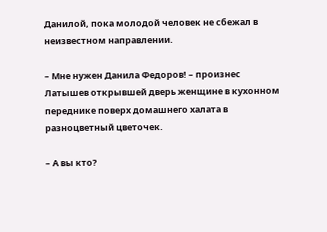Данилой, пока молодой человек не сбежал в неизвестном направлении.

– Мне нужен Данила Федоров! – произнес Латышев открывшей дверь женщине в кухонном переднике поверх домашнего халата в разноцветный цветочек.

– А вы кто?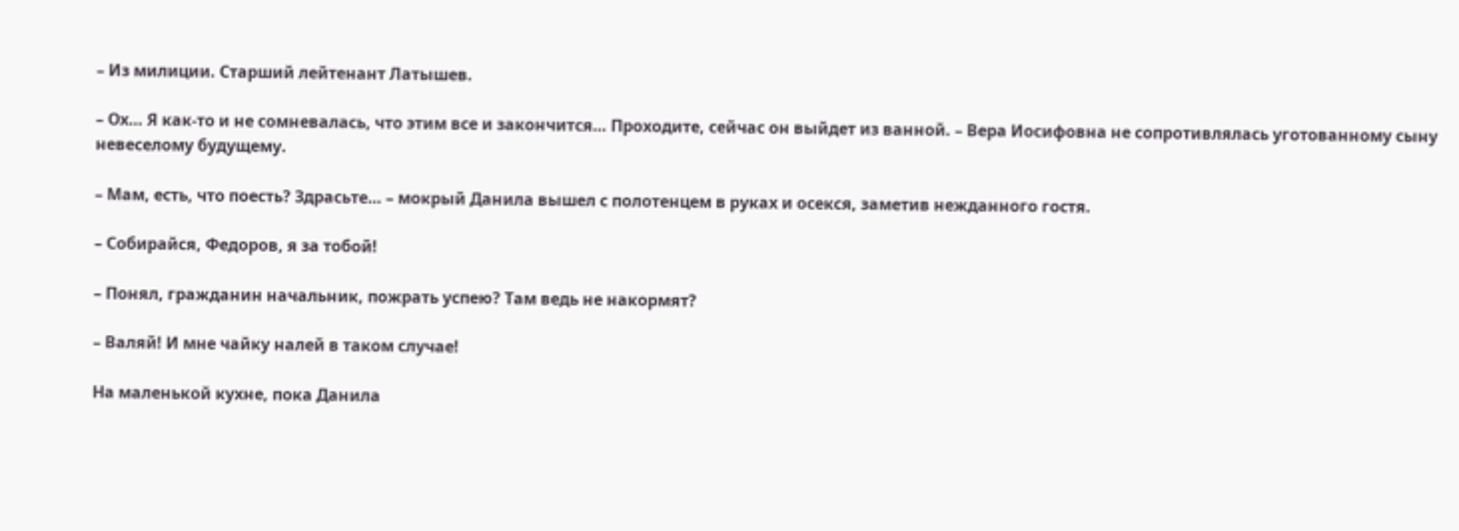– Из милиции. Старший лейтенант Латышев.

– Ох… Я как-то и не сомневалась, что этим все и закончится… Проходите, сейчас он выйдет из ванной. – Вера Иосифовна не сопротивлялась уготованному сыну невеселому будущему.

– Мам, есть, что поесть? Здрасьте… – мокрый Данила вышел с полотенцем в руках и осекся, заметив нежданного гостя.

– Собирайся, Федоров, я за тобой!

– Понял, гражданин начальник, пожрать успею? Там ведь не накормят?

– Валяй! И мне чайку налей в таком случае!

На маленькой кухне, пока Данила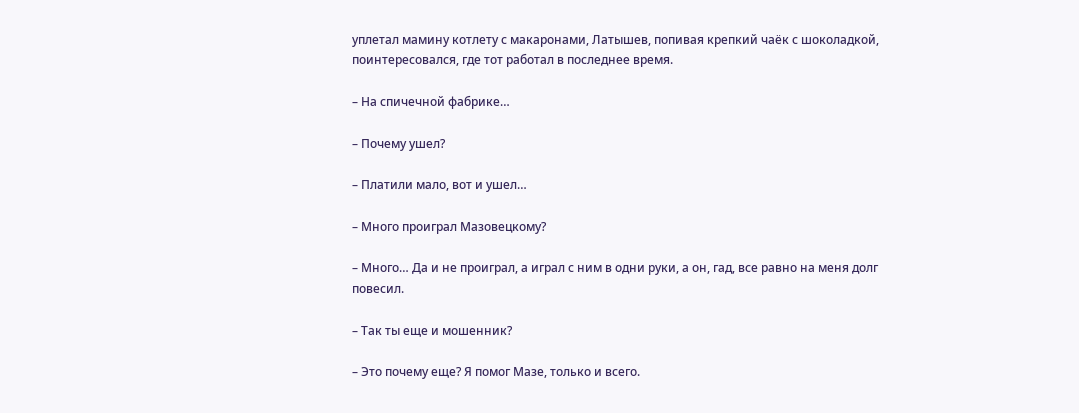уплетал мамину котлету с макаронами, Латышев, попивая крепкий чаёк с шоколадкой, поинтересовался, где тот работал в последнее время.

– На спичечной фабрике…

– Почему ушел?

– Платили мало, вот и ушел…

– Много проиграл Мазовецкому?

– Много… Да и не проиграл, а играл с ним в одни руки, а он, гад, все равно на меня долг повесил.

– Так ты еще и мошенник?

– Это почему еще? Я помог Мазе, только и всего.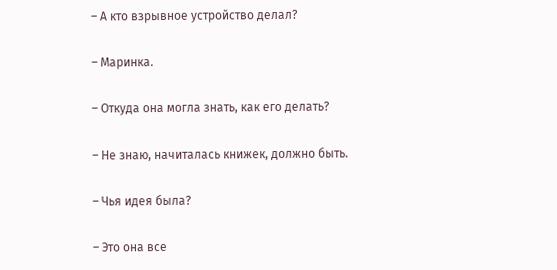– А кто взрывное устройство делал?

– Маринка.

– Откуда она могла знать, как его делать?

– Не знаю, начиталась книжек, должно быть.

– Чья идея была?

– Это она все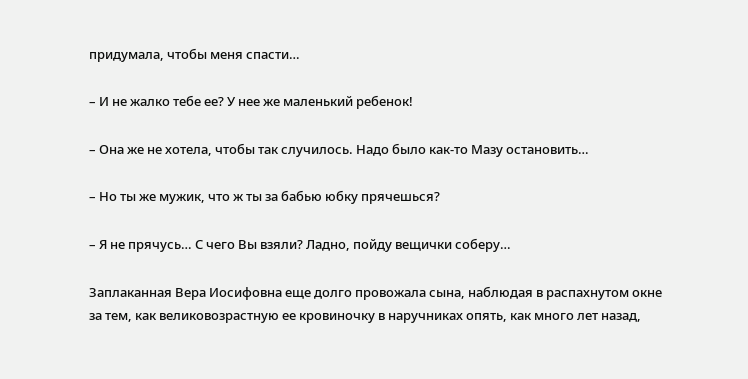придумала, чтобы меня спасти…

– И не жалко тебе ее? У нее же маленький ребенок!

– Она же не хотела, чтобы так случилось. Надо было как-то Мазу остановить…

– Но ты же мужик, что ж ты за бабью юбку прячешься?

– Я не прячусь… С чего Вы взяли? Ладно, пойду вещички соберу…

Заплаканная Вера Иосифовна еще долго провожала сына, наблюдая в распахнутом окне за тем, как великовозрастную ее кровиночку в наручниках опять, как много лет назад,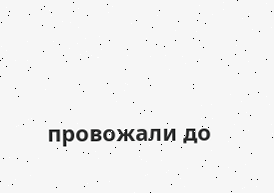провожали до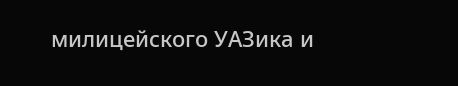милицейского УАЗика и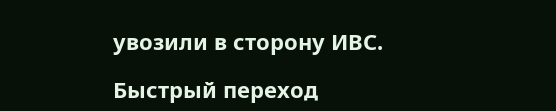увозили в сторону ИВС.

Быстрый переход